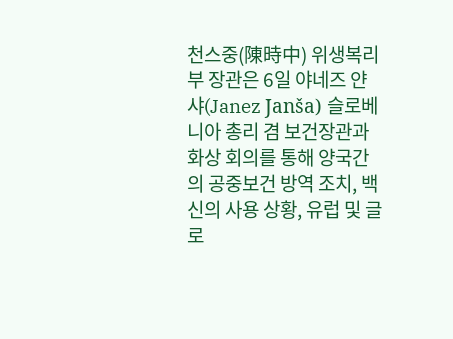천스중(陳時中) 위생복리부 장관은 6일 야네즈 얀샤(Janez Janša) 슬로베니아 총리 겸 보건장관과 화상 회의를 통해 양국간의 공중보건 방역 조치, 백신의 사용 상황, 유럽 및 글로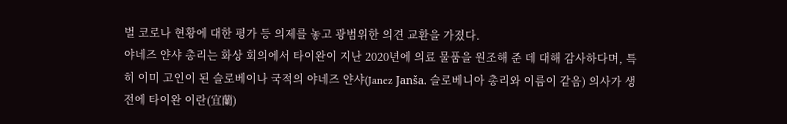벌 코로나 현황에 대한 평가 등 의제를 놓고 광범위한 의견 교환을 가졌다.
야네즈 얀샤 총리는 화상 회의에서 타이완이 지난 2020년에 의료 물품을 원조해 준 데 대해 감사하다며, 특히 이미 고인이 된 슬로베이나 국적의 야네즈 얀샤(Janez Janša. 슬로베니아 총리와 이름이 같음) 의사가 생전에 타이완 이란(宜蘭)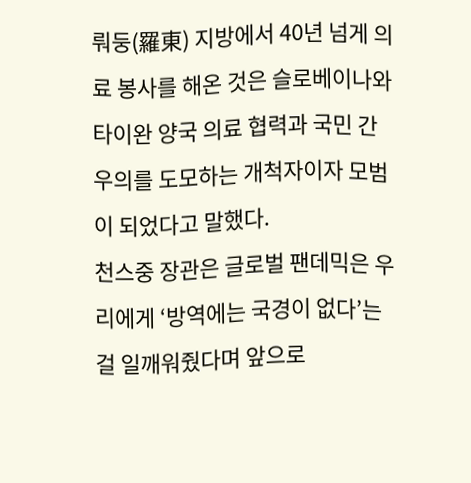뤄둥(羅東) 지방에서 40년 넘게 의료 봉사를 해온 것은 슬로베이나와 타이완 양국 의료 협력과 국민 간 우의를 도모하는 개척자이자 모범이 되었다고 말했다.
천스중 장관은 글로벌 팬데믹은 우리에게 ‘방역에는 국경이 없다’는 걸 일깨워줬다며 앞으로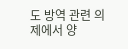도 방역 관련 의제에서 양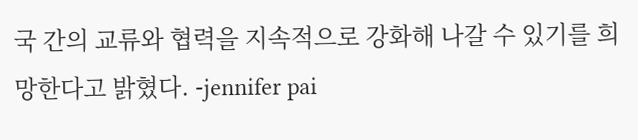국 간의 교류와 협력을 지속적으로 강화해 나갈 수 있기를 희망한다고 밝혔다. -jennifer pai